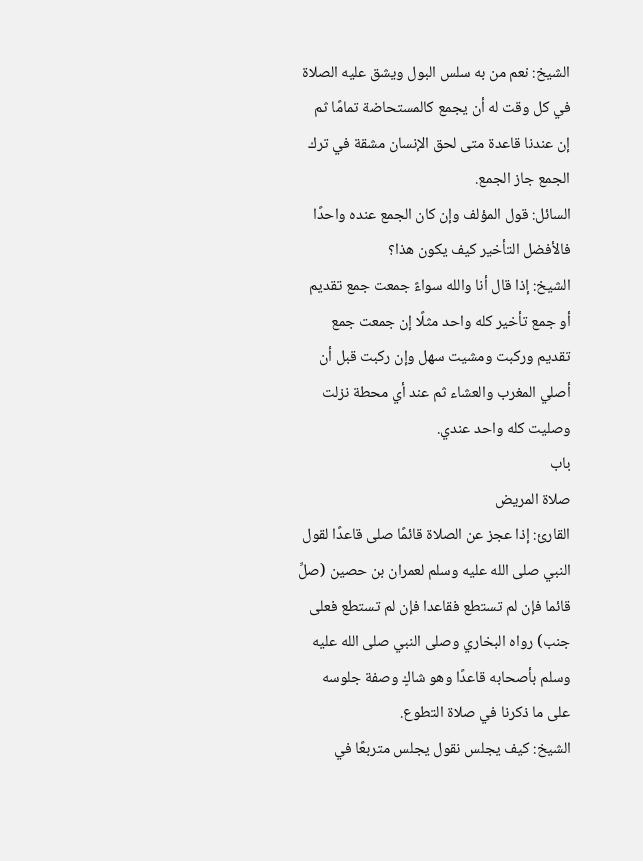الشيخ: نعم من به سلس البول ويشق عليه الصلاة في كل وقت له أن يجمع كالمستحاضة تمامًا ثم إن عندنا قاعدة متى لحق الإنسان مشقة في ترك الجمع جاز الجمع.
السائل: قول المؤلف وإن كان الجمع عنده واحدًا فالأفضل التأخير كيف يكون هذا؟
الشيخ: إذا قال أنا والله سواءً جمعت جمع تقديم أو جمع تأخير كله واحد مثلًا إن جمعت جمع تقديم وركبت ومشيت سهل وإن ركبت قبل أن أصلي المغرب والعشاء ثم عند أي محطة نزلت وصليت كله واحد عندي.
باب
صلاة المريض
القارئ: إذا عجز عن الصلاة قائمًا صلى قاعدًا لقول النبي صلى الله عليه وسلم لعمران بن حصين (صلِّ قائما فإن لم تستطع فقاعدا فإن لم تستطع فعلى جنب) رواه البخاري وصلى النبي صلى الله عليه وسلم بأصحابه قاعدًا وهو شاكٍ وصفة جلوسه على ما ذكرنا في صلاة التطوع.
الشيخ: كيف يجلس نقول يجلس متربعًا في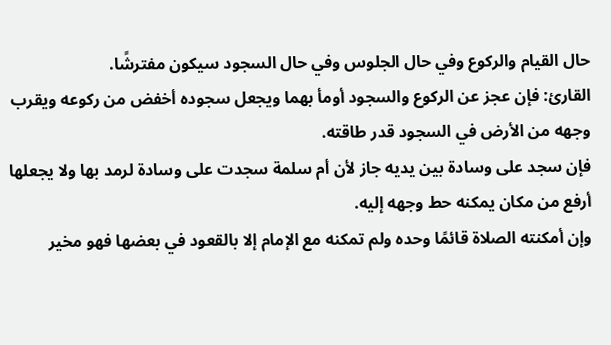حال القيام والركوع وفي حال الجلوس وفي حال السجود سيكون مفترشًا.
القارئ: فإن عجز عن الركوع والسجود أومأ بهما ويجعل سجوده أخفض من ركوعه ويقرب وجهه من الأرض في السجود قدر طاقته.
فإن سجد على وسادة بين يديه جاز لأن أم سلمة سجدت على وسادة لرمد بها ولا يجعلها أرفع من مكان يمكنه حط وجهه إليه.
وإن أمكنته الصلاة قائمًا وحده ولم تمكنه مع الإمام إلا بالقعود في بعضها فهو مخير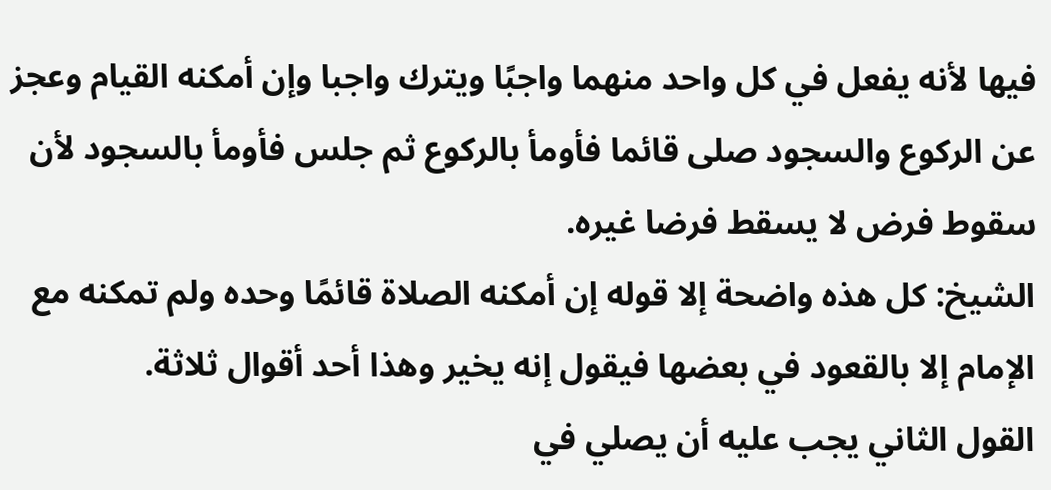فيها لأنه يفعل في كل واحد منهما واجبًا ويترك واجبا وإن أمكنه القيام وعجز عن الركوع والسجود صلى قائما فأومأ بالركوع ثم جلس فأومأ بالسجود لأن سقوط فرض لا يسقط فرضا غيره.
الشيخ: كل هذه واضحة إلا قوله إن أمكنه الصلاة قائمًا وحده ولم تمكنه مع الإمام إلا بالقعود في بعضها فيقول إنه يخير وهذا أحد أقوال ثلاثة.
القول الثاني يجب عليه أن يصلي في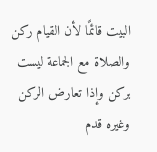البيت قائمًا لأن القيام ركن والصلاة مع الجماعة ليست بركن وإذا تعارض الركن وغيره قدم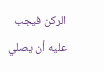الركن فيجب عليه أن يصلي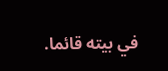في بيته قائما.